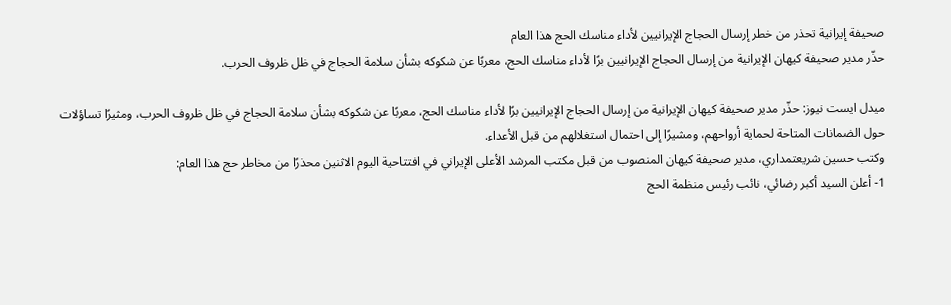صحيفة إيرانية تحذر من خطر إرسال الحجاج الإيرانيين لأداء مناسك الحج هذا العام
حذّر مدير صحيفة كيهان الإيرانية من إرسال الحجاج الإيرانيين برًا لأداء مناسك الحج، معربًا عن شكوكه بشأن سلامة الحجاج في ظل ظروف الحرب.

ميدل ايست نيوز: حذّر مدير صحيفة كيهان الإيرانية من إرسال الحجاج الإيرانيين برًا لأداء مناسك الحج، معربًا عن شكوكه بشأن سلامة الحجاج في ظل ظروف الحرب، ومثيرًا تساؤلات حول الضمانات المتاحة لحماية أرواحهم، ومشيرًا إلى احتمال استغلالهم من قبل الأعداء.
وكتب حسين شريعتمداري، مدير صحيفة كيهان المنصوب من قبل مكتب المرشد الأعلى الإيراني في افتتاحية اليوم الاثنين محذرًا من مخاطر حج هذا العام:
1- أعلن السيد أكبر رضائي، نائب رئيس منظمة الحج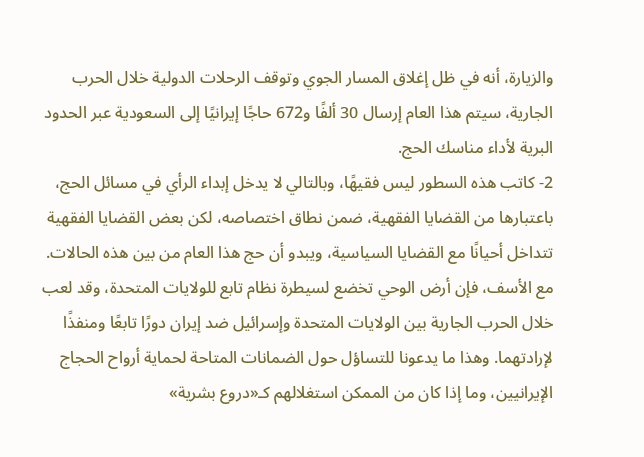والزيارة، أنه في ظل إغلاق المسار الجوي وتوقف الرحلات الدولية خلال الحرب الجارية، سيتم هذا العام إرسال 30 ألفًا و672 حاجًا إيرانيًا إلى السعودية عبر الحدود البرية لأداء مناسك الحج.
2- كاتب هذه السطور ليس فقيهًا، وبالتالي لا يدخل إبداء الرأي في مسائل الحج، باعتبارها من القضايا الفقهية، ضمن نطاق اختصاصه، لكن بعض القضايا الفقهية تتداخل أحيانًا مع القضايا السياسية، ويبدو أن حج هذا العام من بين هذه الحالات. مع الأسف، فإن أرض الوحي تخضع لسيطرة نظام تابع للولايات المتحدة، وقد لعب خلال الحرب الجارية بين الولايات المتحدة وإسرائيل ضد إيران دورًا تابعًا ومنفذًا لإرادتهما. وهذا ما يدعونا للتساؤل حول الضمانات المتاحة لحماية أرواح الحجاج الإيرانيين، وما إذا كان من الممكن استغلالهم كـ«دروع بشرية»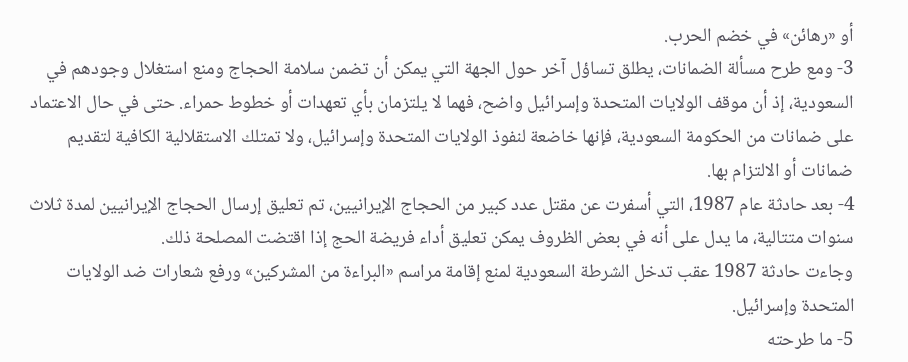أو «رهائن» في خضم الحرب.
3- ومع طرح مسألة الضمانات، يطلق تساؤل آخر حول الجهة التي يمكن أن تضمن سلامة الحجاج ومنع استغلال وجودهم في السعودية، إذ أن موقف الولايات المتحدة وإسرائيل واضح، فهما لا يلتزمان بأي تعهدات أو خطوط حمراء. حتى في حال الاعتماد على ضمانات من الحكومة السعودية، فإنها خاضعة لنفوذ الولايات المتحدة وإسرائيل، ولا تمتلك الاستقلالية الكافية لتقديم ضمانات أو الالتزام بها.
4- بعد حادثة عام 1987، التي أسفرت عن مقتل عدد كبير من الحجاج الإيرانيين، تم تعليق إرسال الحجاج الإيرانيين لمدة ثلاث سنوات متتالية، ما يدل على أنه في بعض الظروف يمكن تعليق أداء فريضة الحج إذا اقتضت المصلحة ذلك.
وجاءت حادثة 1987 عقب تدخل الشرطة السعودية لمنع إقامة مراسم «البراءة من المشركين» ورفع شعارات ضد الولايات المتحدة وإسرائيل.
5- ما طرحته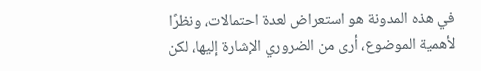في هذه المدونة هو استعراض لعدة احتمالات، ونظرًا لأهمية الموضوع، أرى من الضروري الإشارة إليها، لكن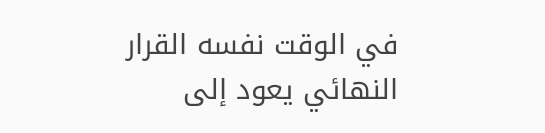في الوقت نفسه القرار النهائي يعود إلى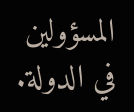المسؤولين في الدولة.